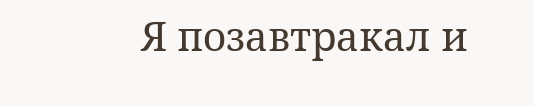Я позавтракал и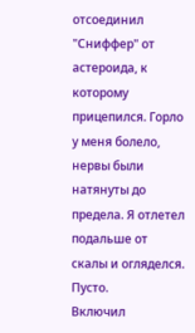отсоединил "Сниффер" от астероида, к которому прицепился. Горло у меня болело, нервы были натянуты до предела. Я отлетел подальше от скалы и огляделся. Пусто.
Включил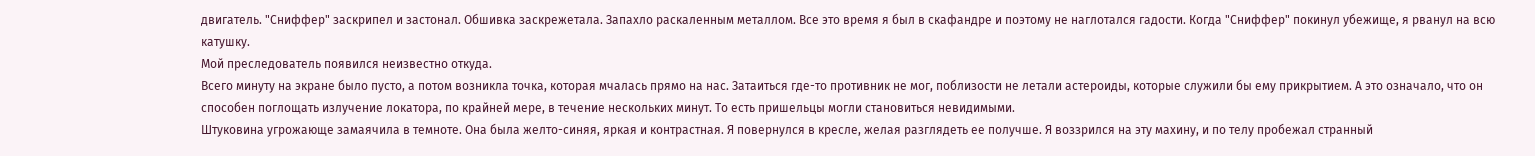двигатель. "Сниффер" заскрипел и застонал. Обшивка заскрежетала. Запахло раскаленным металлом. Все это время я был в скафандре и поэтому не наглотался гадости. Когда "Сниффер" покинул убежище, я рванул на всю катушку.
Мой преследователь появился неизвестно откуда.
Всего минуту на экране было пусто, а потом возникла точка, которая мчалась прямо на нас. Затаиться где-то противник не мог, поблизости не летали астероиды, которые служили бы ему прикрытием. А это означало, что он способен поглощать излучение локатора, по крайней мере, в течение нескольких минут. То есть пришельцы могли становиться невидимыми.
Штуковина угрожающе замаячила в темноте. Она была желто-синяя, яркая и контрастная. Я повернулся в кресле, желая разглядеть ее получше. Я воззрился на эту махину, и по телу пробежал странный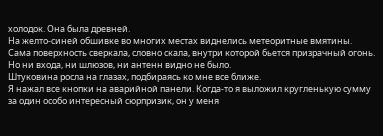холодок. Она была древней.
На желто-синей обшивке во многих местах виднелись метеоритные вмятины. Сама поверхность сверкала, словно скала, внутри которой бьется призрачный огонь. Но ни входа, ни шлюзов, ни антенн видно не было.
Штуковина росла на глазах, подбираясь ко мне все ближе.
Я нажал все кнопки на аварийной панели. Когда-то я выложил кругленькую сумму за один особо интересный сюрпризик, он у меня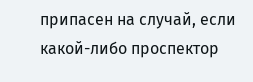припасен на случай, если какой-либо проспектор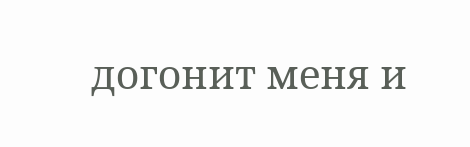догонит меня и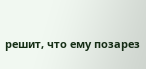решит, что ему позарез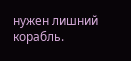нужен лишний корабль.